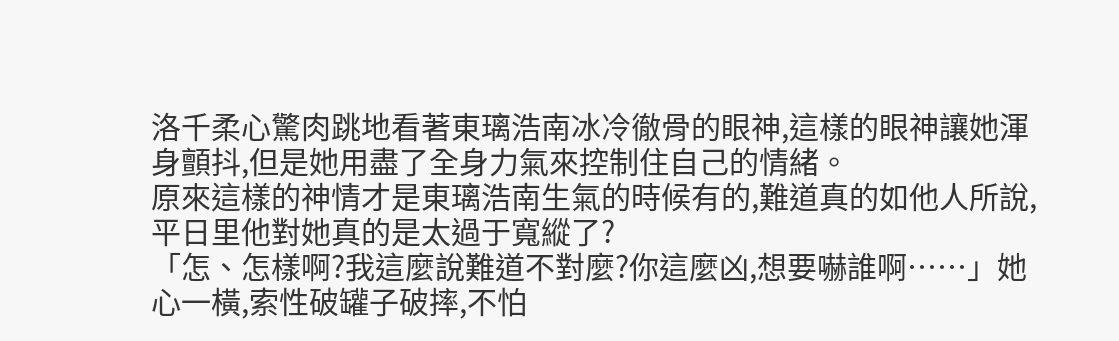洛千柔心驚肉跳地看著東璃浩南冰冷徹骨的眼神,這樣的眼神讓她渾身顫抖,但是她用盡了全身力氣來控制住自己的情緒。
原來這樣的神情才是東璃浩南生氣的時候有的,難道真的如他人所說,平日里他對她真的是太過于寬縱了?
「怎、怎樣啊?我這麼說難道不對麼?你這麼凶,想要嚇誰啊……」她心一橫,索性破罐子破摔,不怕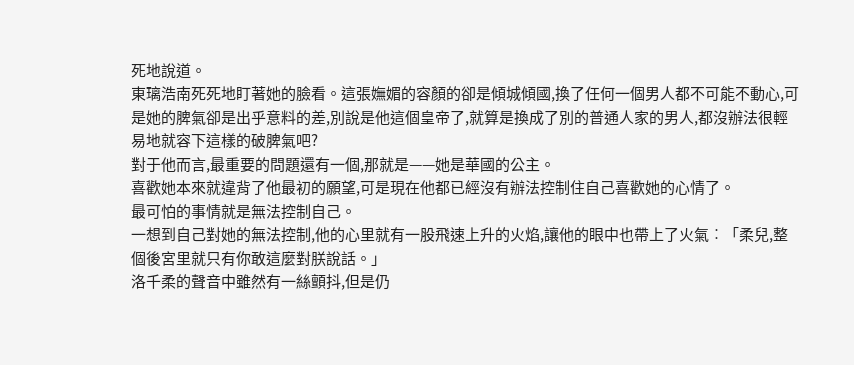死地說道。
東璃浩南死死地盯著她的臉看。這張嫵媚的容顏的卻是傾城傾國,換了任何一個男人都不可能不動心,可是她的脾氣卻是出乎意料的差,別說是他這個皇帝了,就算是換成了別的普通人家的男人,都沒辦法很輕易地就容下這樣的破脾氣吧?
對于他而言,最重要的問題還有一個,那就是——她是華國的公主。
喜歡她本來就違背了他最初的願望,可是現在他都已經沒有辦法控制住自己喜歡她的心情了。
最可怕的事情就是無法控制自己。
一想到自己對她的無法控制,他的心里就有一股飛速上升的火焰,讓他的眼中也帶上了火氣︰「柔兒,整個後宮里就只有你敢這麼對朕說話。」
洛千柔的聲音中雖然有一絲顫抖,但是仍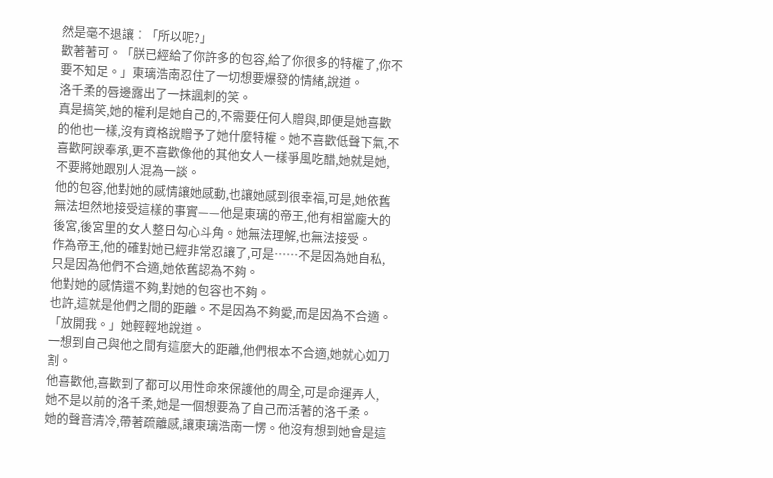然是毫不退讓︰「所以呢?」
歡著著可。「朕已經給了你許多的包容,給了你很多的特權了,你不要不知足。」東璃浩南忍住了一切想要爆發的情緒,說道。
洛千柔的唇邊露出了一抹諷刺的笑。
真是搞笑,她的權利是她自己的,不需要任何人贈與,即便是她喜歡的他也一樣,沒有資格說贈予了她什麼特權。她不喜歡低聲下氣,不喜歡阿諛奉承,更不喜歡像他的其他女人一樣爭風吃醋,她就是她,不要將她跟別人混為一談。
他的包容,他對她的感情讓她感動,也讓她感到很幸福,可是,她依舊無法坦然地接受這樣的事實——他是東璃的帝王,他有相當龐大的後宮,後宮里的女人整日勾心斗角。她無法理解,也無法接受。
作為帝王,他的確對她已經非常忍讓了,可是……不是因為她自私,只是因為他們不合適,她依舊認為不夠。
他對她的感情還不夠,對她的包容也不夠。
也許,這就是他們之間的距離。不是因為不夠愛,而是因為不合適。
「放開我。」她輕輕地說道。
一想到自己與他之間有這麼大的距離,他們根本不合適,她就心如刀割。
他喜歡他,喜歡到了都可以用性命來保護他的周全,可是命運弄人,她不是以前的洛千柔,她是一個想要為了自己而活著的洛千柔。
她的聲音清冷,帶著疏離感,讓東璃浩南一愣。他沒有想到她會是這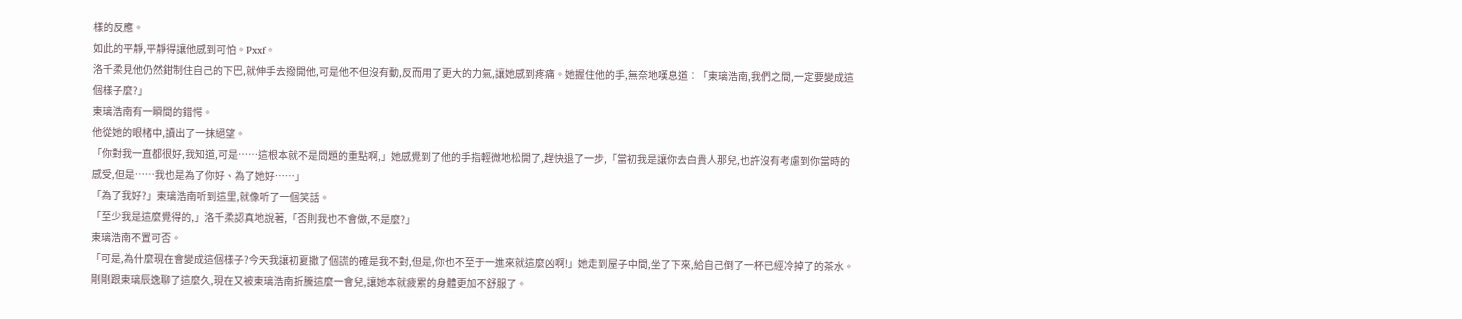樣的反應。
如此的平靜,平靜得讓他感到可怕。Pxxf。
洛千柔見他仍然鉗制住自己的下巴,就伸手去撥開他,可是他不但沒有動,反而用了更大的力氣,讓她感到疼痛。她握住他的手,無奈地嘆息道︰「東璃浩南,我們之間,一定要變成這個樣子麼?」
東璃浩南有一瞬間的錯愕。
他從她的眼楮中,讀出了一抹絕望。
「你對我一直都很好,我知道,可是……這根本就不是問題的重點啊,」她感覺到了他的手指輕微地松開了,趕快退了一步,「當初我是讓你去白貴人那兒,也許沒有考慮到你當時的感受,但是……我也是為了你好、為了她好……」
「為了我好?」東璃浩南听到這里,就像听了一個笑話。
「至少我是這麼覺得的,」洛千柔認真地說著,「否則我也不會做,不是麼?」
東璃浩南不置可否。
「可是,為什麼現在會變成這個樣子?今天我讓初夏撒了個謊的確是我不對,但是,你也不至于一進來就這麼凶啊!」她走到屋子中間,坐了下來,給自己倒了一杯已經冷掉了的茶水。剛剛跟東璃辰逸聊了這麼久,現在又被東璃浩南折騰這麼一會兒,讓她本就疲累的身體更加不舒服了。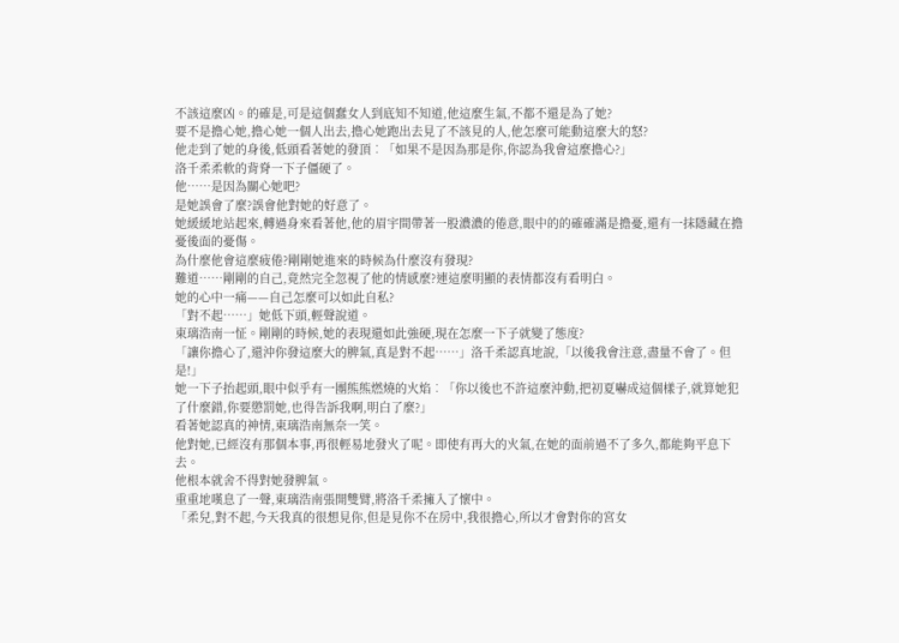不該這麼凶。的確是,可是這個蠢女人到底知不知道,他這麼生氣,不都不還是為了她?
要不是擔心她,擔心她一個人出去,擔心她跑出去見了不該見的人,他怎麼可能動這麼大的怒?
他走到了她的身後,低頭看著她的發頂︰「如果不是因為那是你,你認為我會這麼擔心?」
洛千柔柔軟的背脊一下子僵硬了。
他……是因為關心她吧?
是她誤會了麼?誤會他對她的好意了。
她緩緩地站起來,轉過身來看著他,他的眉宇間帶著一股濃濃的倦意,眼中的的確確滿是擔憂,還有一抹隱藏在擔憂後面的憂傷。
為什麼他會這麼疲倦?剛剛她進來的時候為什麼沒有發現?
難道……剛剛的自己,竟然完全忽視了他的情感麼?連這麼明顯的表情都沒有看明白。
她的心中一痛——自己怎麼可以如此自私?
「對不起……」她低下頭,輕聲說道。
東璃浩南一怔。剛剛的時候,她的表現還如此強硬,現在怎麼一下子就變了態度?
「讓你擔心了,還沖你發這麼大的脾氣,真是對不起……」洛千柔認真地說,「以後我會注意,盡量不會了。但是!」
她一下子抬起頭,眼中似乎有一團熊熊燃燒的火焰︰「你以後也不許這麼沖動,把初夏嚇成這個樣子,就算她犯了什麼錯,你要懲罰她,也得告訴我啊,明白了麼?」
看著她認真的神情,東璃浩南無奈一笑。
他對她,已經沒有那個本事,再很輕易地發火了呢。即使有再大的火氣,在她的面前過不了多久,都能夠平息下去。
他根本就舍不得對她發脾氣。
重重地嘆息了一聲,東璃浩南張開雙臂,將洛千柔擁入了懷中。
「柔兒,對不起,今天我真的很想見你,但是見你不在房中,我很擔心,所以才會對你的宮女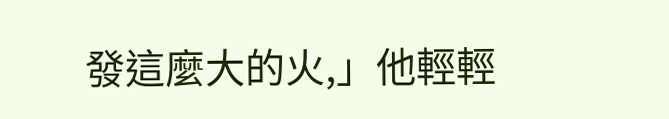發這麼大的火,」他輕輕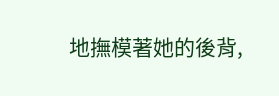地撫模著她的後背,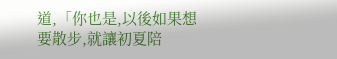道,「你也是,以後如果想要散步,就讓初夏陪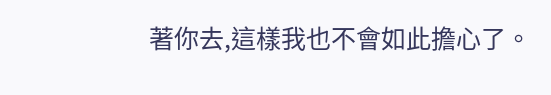著你去,這樣我也不會如此擔心了。